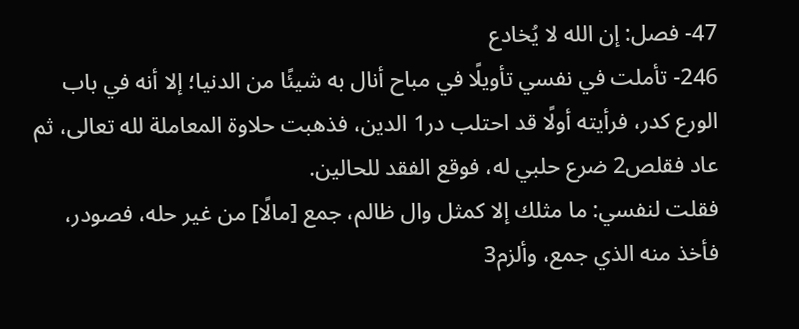47- فصل: إن الله لا يُخادع
246- تأملت في نفسي تأويلًا في مباح أنال به شيئًا من الدنيا؛ إلا أنه في باب الورع كدر، فرأيته أولًا قد احتلب در1 الدين، فذهبت حلاوة المعاملة لله تعالى، ثم عاد فقلص2 ضرع حلبي له، فوقع الفقد للحالين.
فقلت لنفسي: ما مثلك إلا كمثل وال ظالم، جمع [مالًا] من غير حله، فصودر، فأخذ منه الذي جمع، وألزم3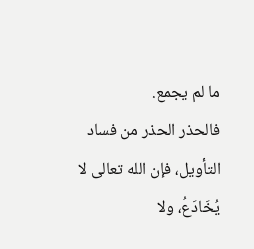ما لم يجمع.
فالحذر الحذر من فساد التأويل، فإن الله تعالى لا يُخَادَعُ، ولا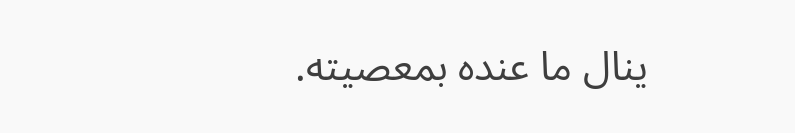ينال ما عنده بمعصيته.